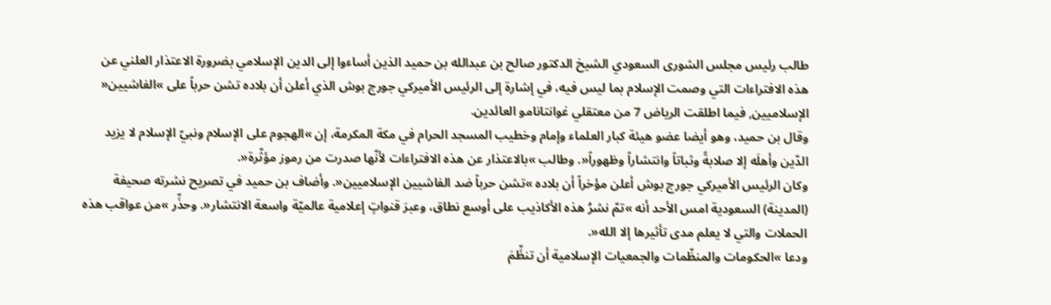طالب رئيس مجلس الشورى السعودي الشيخ الدكتور صالح بن عبدالله بن حميد الذين أساءوا إلى الدين الإسلامي بضرورة الاعتذار العلني عن هذه الافتراءات التي وصمت الإسلام بما ليس فيه، في إشارة إلى الرئيس الأميركي جورج بوش الذي أعلن أن بلاده تشن حرباً على »الفاشيين« الإسلاميين, فيما اطلقت الرياض 7 من معتقلي غوانتانامو العائدين.
وقال بن حميد، وهو أيضا عضو هيئة كبار العلماء وإمام وخطيب المسجد الحرام في مكة المكرمة، إن »الهجوم على الإسلام ونبيّ الإسلام لا يزيد الدّين وأهلَه إلا صلابةً وثباتاً وانتشاراً وظهوراً«. وطالب »بالاعتذار عن هذه الافتراءات لأنّها صدرت من رموز مؤثّرة«.
وكان الرئيس الأميركي جورج بوش أعلن مؤخراً أن بلاده »تشن حرباً ضد الفاشيين الإسلاميين«. وأضاف بن حميد في تصريح نشرته صحيفة (المدينة) السعودية امس الأحد أنه »تمّ نشرُ هذه الأكاذيب على أوسع نطاق، وعبرَ قنواتٍ إعلامية عالميّة واسعة الانتشار«. وحذِّر »من عواقب هذه الحملات والتي لا يعلم مدى تأثيرها إلا الله«.
ودعا »الحكومات والمنظّمات والجمعيات الإسلامية أن تنظِّمَ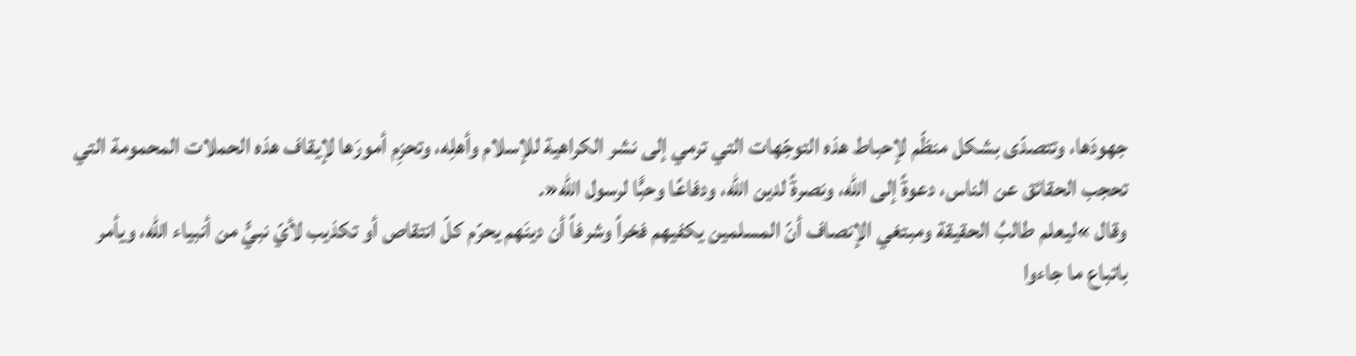جهودَها، وتتصدّى بشكل منظّم لإحباط هذه التوجّهات التي ترمي إلى نشر الكراهية للإسلام وأهلِه، وتحزِم أمورَها لإيقاف هذه الحملات المحمومة التي تحجب الحقائق عن الناس، دعوةً إلى الله، ونصرةً لدين الله، ودفاعًا وحبًّا لرسول الله«.
وقال »ليعلم طالبُ الحقيقة ومبتغي الإنصاف أنّ المسلمين يكفيهم فخراً وشرفاً أن دينَهم يحرّم كلّ انتقاص أو تكذيب لأيّ نبيٍّ من أنبياء الله، ويأمر باتباع ما جاءوا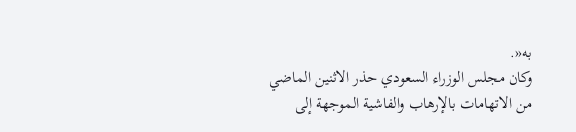به«.
وكان مجلس الوزراء السعودي حذر الاثنين الماضي من الاتهامات بالإرهاب والفاشية الموجهة إلى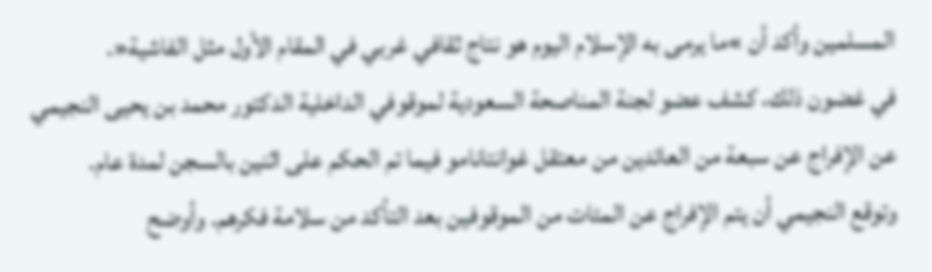المسلمين وأكد أن »ما يرمى به الإسلام اليوم هو نتاج ثقافي غربي في المقام الأول مثل الفاشية«.
في غضون ذلك، كشف عضو لجنة المناصحة السعودية لموقوفي الداخلية الدكتور محمد بن يحيى النجيمي عن الإفراج عن سبعة من العائدين من معتقل غوانتانامو فيما تم الحكم على اثنين بالسجن لمدة عام.
وتوقع النجيمي أن يتم الإفراج عن المئات من الموقوفين بعد التأكد من سلامة فكرهم. وأوضح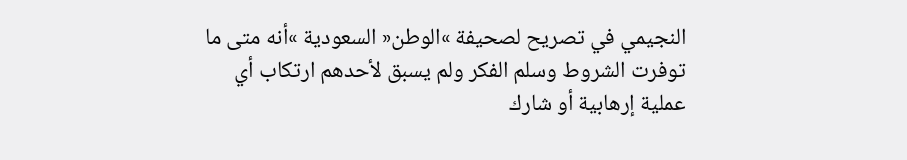النجيمي في تصريح لصحيفة »الوطن« السعودية »أنه متى ما توفرت الشروط وسلم الفكر ولم يسبق لأحدهم ارتكاب أي عملية إرهابية أو شارك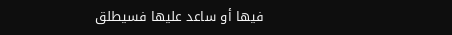فيها أو ساعد عليها فسيطلق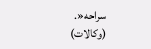سراحه«.
(وكالات)